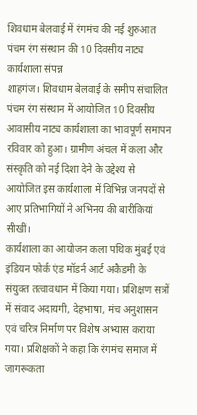शिवधाम बेलवाई में रंगमंच की नई शुरुआत
पंचम रंग संस्थान की 10 दिवसीय नाट्य कार्यशाला संपन्न
शाहगंज। शिवधाम बेलवाई के समीप संचालित पंचम रंग संस्थान में आयोजित 10 दिवसीय आवासीय नाट्य कार्यशाला का भावपूर्ण समापन रविवार को हुआ। ग्रामीण अंचल में कला और संस्कृति को नई दिशा देने के उद्देश्य से आयोजित इस कार्यशाला में विभिन्न जनपदों से आए प्रतिभागियों ने अभिनय की बारीकियां सीखीं।
कार्यशाला का आयोजन कला पथिक मुंबई एवं इंडियन फोर्क एंड मॉडर्न आर्ट अकैडमी के संयुक्त तत्वावधान में किया गया। प्रशिक्षण सत्रों में संवाद अदायगी, देहभाषा, मंच अनुशासन एवं चरित्र निर्माण पर विशेष अभ्यास कराया गया। प्रशिक्षकों ने कहा कि रंगमंच समाज में जागरूकता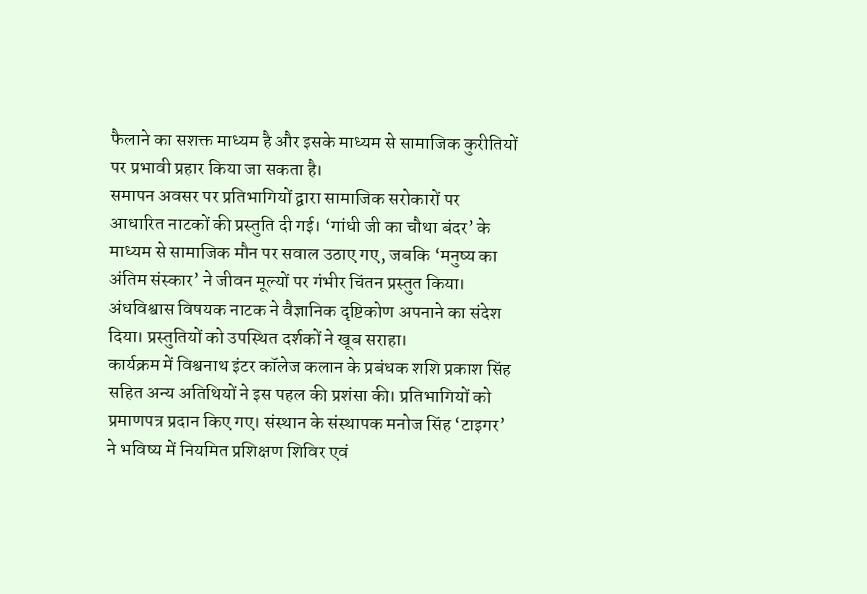फैलाने का सशक्त माध्यम है और इसके माध्यम से सामाजिक कुरीतियों पर प्रभावी प्रहार किया जा सकता है।
समापन अवसर पर प्रतिभागियों द्वारा सामाजिक सरोकारों पर आधारित नाटकों की प्रस्तुति दी गई। ‘गांधी जी का चौथा बंदर’ के माध्यम से सामाजिक मौन पर सवाल उठाए गए, जबकि ‘मनुष्य का अंतिम संस्कार’ ने जीवन मूल्यों पर गंभीर चिंतन प्रस्तुत किया। अंधविश्वास विषयक नाटक ने वैज्ञानिक दृष्टिकोण अपनाने का संदेश दिया। प्रस्तुतियों को उपस्थित दर्शकों ने खूब सराहा।
कार्यक्रम में विश्वनाथ इंटर कॉलेज कलान के प्रबंधक शशि प्रकाश सिंह सहित अन्य अतिथियों ने इस पहल की प्रशंसा की। प्रतिभागियों को प्रमाणपत्र प्रदान किए गए। संस्थान के संस्थापक मनोज सिंह ‘टाइगर’ ने भविष्य में नियमित प्रशिक्षण शिविर एवं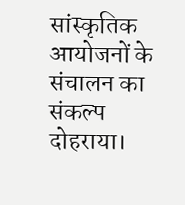सांस्कृतिक आयोजनों के संचालन का संकल्प दोहराया।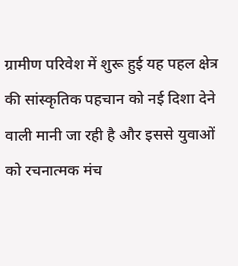ग्रामीण परिवेश में शुरू हुई यह पहल क्षेत्र की सांस्कृतिक पहचान को नई दिशा देने वाली मानी जा रही है और इससे युवाओं को रचनात्मक मंच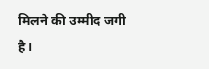मिलने की उम्मीद जगी है।